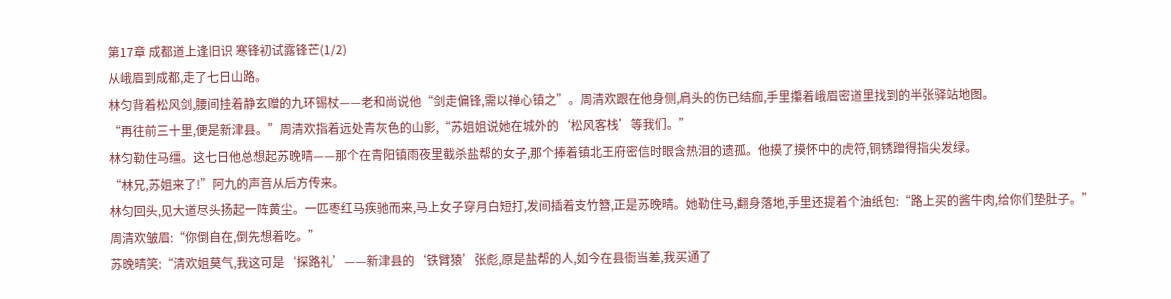第17章 成都道上逢旧识 寒锋初试露锋芒(1/2)
从峨眉到成都,走了七日山路。
林匀背着松风剑,腰间挂着静玄赠的九环锡杖——老和尚说他“剑走偏锋,需以禅心镇之”。周清欢跟在他身侧,肩头的伤已结痂,手里攥着峨眉密道里找到的半张驿站地图。
“再往前三十里,便是新津县。”周清欢指着远处青灰色的山影,“苏姐姐说她在城外的‘松风客栈’等我们。”
林匀勒住马缰。这七日他总想起苏晚晴——那个在青阳镇雨夜里截杀盐帮的女子,那个捧着镇北王府密信时眼含热泪的遗孤。他摸了摸怀中的虎符,铜锈蹭得指尖发绿。
“林兄,苏姐来了!”阿九的声音从后方传来。
林匀回头,见大道尽头扬起一阵黄尘。一匹枣红马疾驰而来,马上女子穿月白短打,发间插着支竹簪,正是苏晚晴。她勒住马,翻身落地,手里还提着个油纸包:“路上买的酱牛肉,给你们垫肚子。”
周清欢皱眉:“你倒自在,倒先想着吃。”
苏晚晴笑:“清欢姐莫气,我这可是‘探路礼’——新津县的‘铁臂猿’张彪,原是盐帮的人,如今在县衙当差,我买通了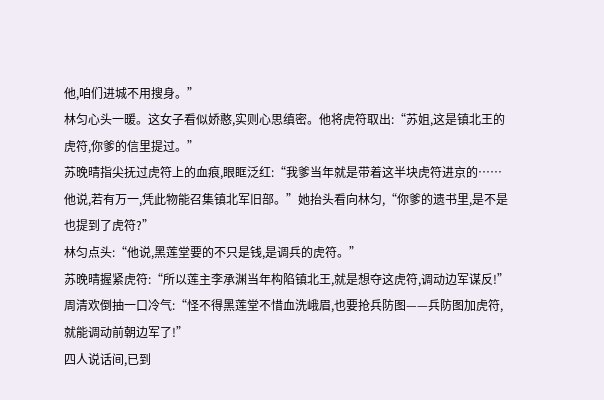他,咱们进城不用搜身。”
林匀心头一暖。这女子看似娇憨,实则心思缜密。他将虎符取出:“苏姐,这是镇北王的虎符,你爹的信里提过。”
苏晚晴指尖抚过虎符上的血痕,眼眶泛红:“我爹当年就是带着这半块虎符进京的……他说,若有万一,凭此物能召集镇北军旧部。”她抬头看向林匀,“你爹的遗书里,是不是也提到了虎符?”
林匀点头:“他说,黑莲堂要的不只是钱,是调兵的虎符。”
苏晚晴握紧虎符:“所以莲主李承渊当年构陷镇北王,就是想夺这虎符,调动边军谋反!”
周清欢倒抽一口冷气:“怪不得黑莲堂不惜血洗峨眉,也要抢兵防图——兵防图加虎符,就能调动前朝边军了!”
四人说话间,已到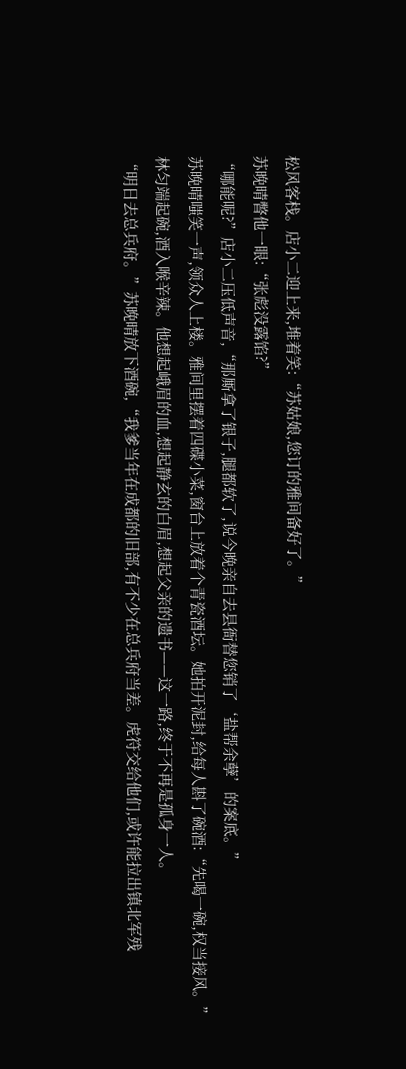松风客栈。店小二迎上来,堆着笑:“苏姑娘,您订的雅间备好了。”
苏晚晴瞥他一眼:“张彪没露馅?”
“哪能呢?”店小二压低声音,“那厮拿了银子,腿都软了,说今晚亲自去县衙替您销了‘盐帮余孽’的案底。”
苏晚晴嗤笑一声,领众人上楼。雅间里摆着四碟小菜,窗台上放着个青瓷酒坛。她拍开泥封,给每人斟了碗酒:“先喝一碗,权当接风。”
林匀端起碗,酒入喉辛辣。他想起峨眉的血,想起静玄的白眉,想起父亲的遗书——这一路,终于不再是孤身一人。
“明日去总兵府。”苏晚晴放下酒碗,“我爹当年在成都的旧部,有不少在总兵府当差。虎符交给他们,或许能拉出镇北军残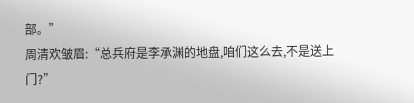部。”
周清欢皱眉:“总兵府是李承渊的地盘,咱们这么去,不是送上门?”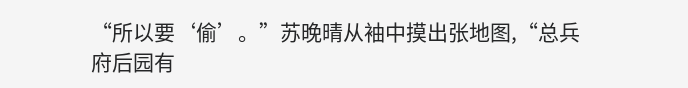“所以要‘偷’。”苏晚晴从袖中摸出张地图,“总兵府后园有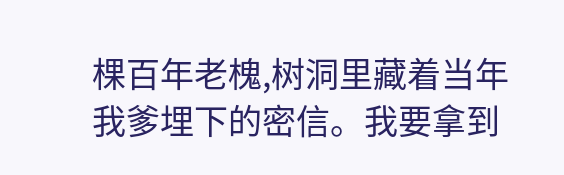棵百年老槐,树洞里藏着当年我爹埋下的密信。我要拿到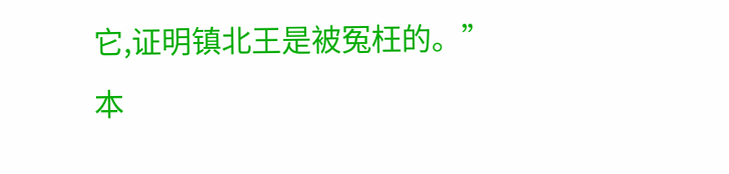它,证明镇北王是被冤枉的。”
本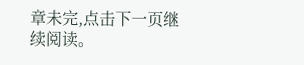章未完,点击下一页继续阅读。